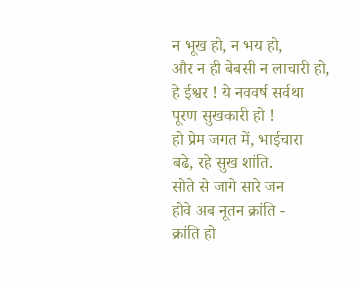न भूख हो, न भय हो,
और न ही बेबसी न लाचारी हो,
हे ईश्वर ! ये नववर्ष सर्वथा
पूरण सुखकारी हो !
हो प्रेम जगत में, भाईचारा
बढे, रहे सुख शांति.
सोते से जागे सारे जन
होवे अब नूतन क्रांति -
क्रांति हो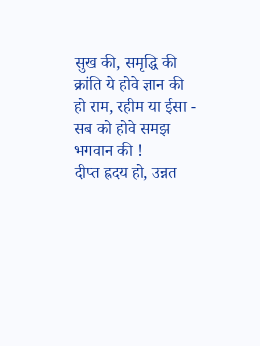सुख की, समृद्धि की
क्रांति ये होवे ज्ञान की
हो राम, रहीम या ईसा -
सब को होवे समझ भगवान की !
दीप्त ह्रदय हो, उन्नत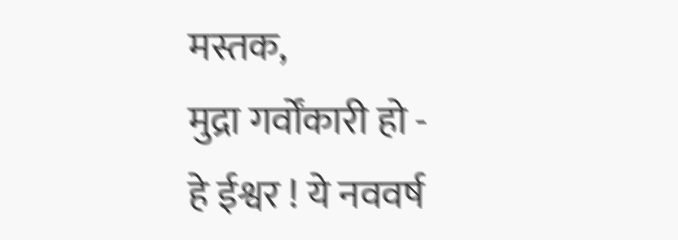मस्तक,
मुद्रा गर्वोंकारी हो -
हे ईश्वर ! ये नववर्ष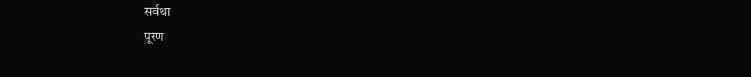सर्वथा
पूरण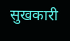सुखकारी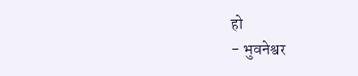हो
- भुवनेश्वर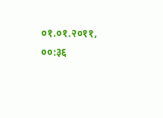०१.०१.२०११, ००:३६